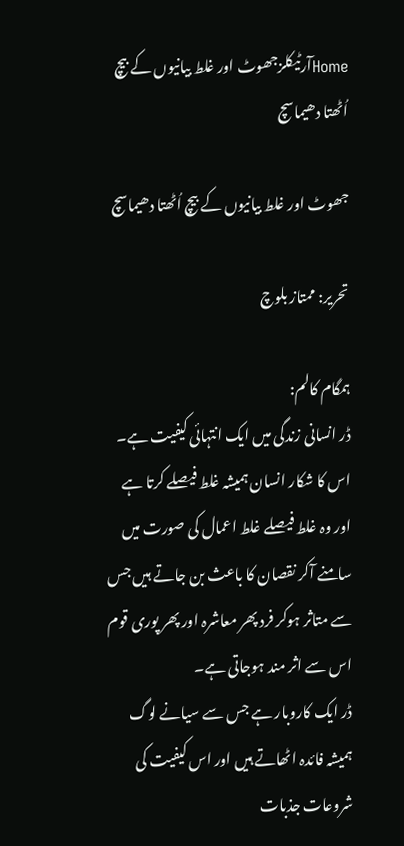Homeآرٹیکلزجھوٹ اور غلط بیانیوں کے بیچ اُٹھتا دھیماسچ

جھوٹ اور غلط بیانیوں کے بیچ اُٹھتا دھیماسچ

تحریر: ممتاز بلوچ

ہمگام کالم:
ڈر انسانی زندگی میں ایک انتہائی کیفیت ہے۔ اس کا شکار انسان ہمیشہ غلط فیصلے کرتا ہے اور وہ غلط فیصلے غلط اعمال کی صورت میں سامنے آکر نقصان کا باعث بن جاتے ہیں جس سے متاثر ہوکر فرد پھر معاشرہ اور پھر پوری قوم اس سے اثر مند ہوجاتی ہے۔
ڈر ایک کاروبار ہے جس سے سیانے لوگ ہمیشہ فائدہ اٹھاتے ہیں اور اس کیفیت کی شروعات جذبات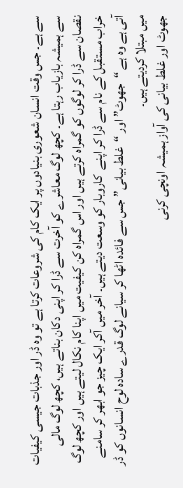سے ہے۔ جس وقت انسان شعوری بنیادوں پر ایک کام کی شروعات کرتا ہے تو وہ ڈر اور جذبات جیسی کیفیات سے ہمیشہ بازیاب رہتا ہے۔ کچھ لوگ معاشرے کو آخرت سے ڈرا کر اپنی دکان بناتے ہیں، کچھ لوگ مالی نقصان سے ڈرا کر لوگوں کو گمراہ کرتے ہیں اور اس گمراہ کن کیفیت میں اپنا کام نکال لیتے ہیں اور کچھ لوگ خراب مستقبل کے نام سے ڈرا کر اپنے  کاروبار کو وسعت دیتے ہیں۔ آخر میں آکر ایک چیز جو ابھر کر سامنے آتی ہے وہ ہے “جھوٹ” اور “غلط بیانی” جس سے فائدہ اٹھا کر سیانے لوگ قدرے سادہ لوح انسانوں کو ڈر میں مبتلا کردیتے ہیں۔
جھوٹ اور غلط بیانی کی آواز ہمیشہ اونچی کرنی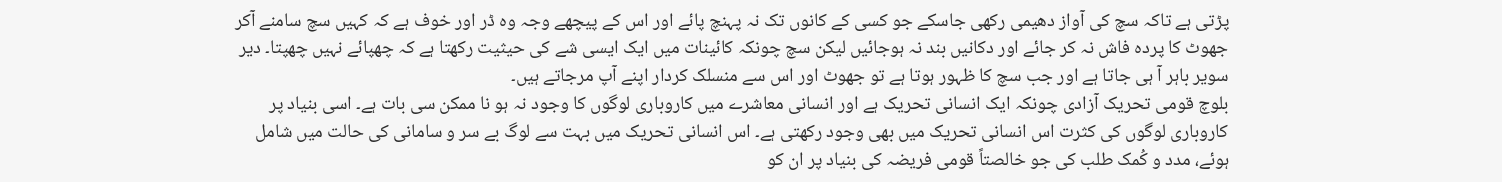پڑتی ہے تاکہ سچ کی آواز دھیمی رکھی جاسکے جو کسی کے کانوں تک نہ پہنچ پائے اور اس کے پیچھے وجہ وہ ڈر اور خوف ہے کہ کہیں سچ سامنے آکر جھوٹ کا پردہ فاش نہ کر جائے اور دکانیں بند نہ ہوجائیں لیکن سچ چونکہ کائینات میں ایک ایسی شے کی حیثیت رکھتا ہے کہ چھپائے نہیں چھپتا۔ دیر سویر باہر آ ہی جاتا ہے اور جب سچ کا ظہور ہوتا ہے تو جھوٹ اور اس سے منسلک کردار اپنے آپ مرجاتے ہیں۔
بلوچ قومی تحریک آزادی چونکہ ایک انسانی تحریک ہے اور انسانی معاشرے میں کاروباری لوگوں کا وجود نہ ہو نا ممکن سی بات ہے۔ اسی بنیاد پر کاروباری لوگوں کی کثرت اس انسانی تحریک میں بھی وجود رکھتی ہے۔ اس انسانی تحریک میں بہت سے لوگ بے سر و سامانی کی حالت میں شامل ہوئے، مدد و کُمک طلب کی جو خالصتاً قومی فریضہ کی بنیاد پر ان کو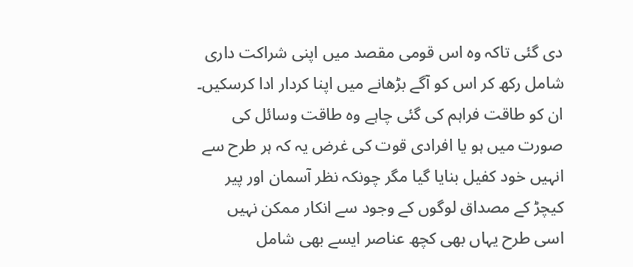دی گئی تاکہ وہ اس قومی مقصد میں اپنی شراکت داری شامل رکھ کر اس کو آگے بڑھانے میں اپنا کردار ادا کرسکیں۔ ان کو طاقت فراہم کی گئی چاہے وہ طاقت وسائل کی صورت میں ہو یا افرادی قوت کی غرض یہ کہ ہر طرح سے انہیں خود کفیل بنایا گیا مگر چونکہ نظر آسمان اور پیر کیچڑ کے مصداق لوگوں کے وجود سے انکار ممکن نہیں اسی طرح یہاں بھی کچھ عناصر ایسے بھی شامل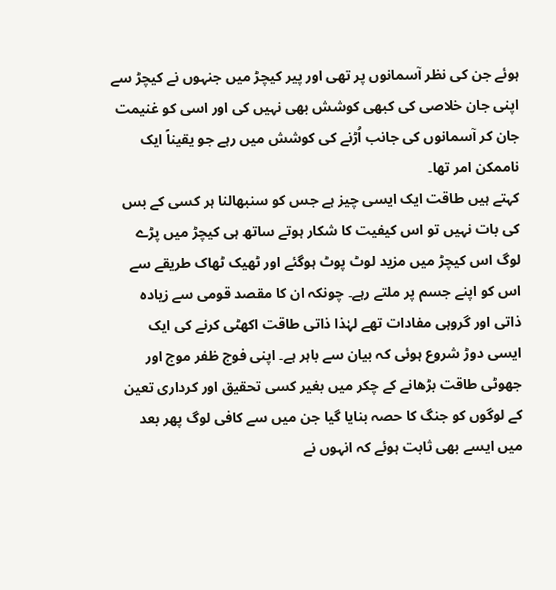ہوئے جن کی نظر آسمانوں پر تھی اور پیر کیچڑ میں جنہوں نے کیچڑ سے اپنی جان خلاصی کی کبھی کوشش بھی نہیں کی اور اسی کو غنیمت جان کر آسمانوں کی جانب اُڑنے کی کوشش میں رہے جو یقیناً ایک ناممکن امر تھا۔
کہتے ہیں طاقت ایک ایسی چیز ہے جس کو سنبھالنا ہر کسی کے بس کی بات نہیں تو اس کیفیت کا شکار ہوتے ساتھ ہی کیچڑ میں پڑے لوگ اس کیچڑ میں مزید لوٹ پوٹ ہوگئے اور ٹھیک ٹھاک طریقے سے اس کو اپنے جسم پر ملتے رہے۔ چونکہ ان کا مقصد قومی سے زیادہ ذاتی اور گروہی مفادات تھے لہٰذا ذاتی طاقت اکھٹی کرنے کی ایک ایسی دوڑ شروع ہوئی کہ بیان سے باہر ہے۔ اپنی فوج ظفر موج اور جھوٹی طاقت بڑھانے کے چکر میں بغیر کسی تحقیق اور کرداری تعین کے لوگوں کو جنگ کا حصہ بنایا گیا جن میں سے کافی لوگ پھر بعد میں ایسے بھی ثابت ہوئے کہ انہوں نے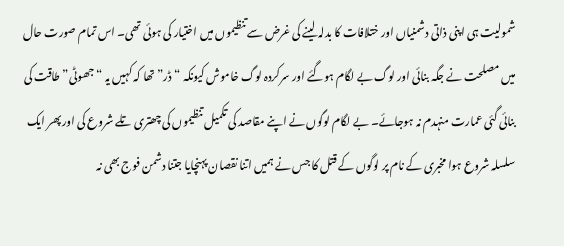شمولیت ہی اپنی ذاتی دشمنیاں اور ختلافات کا بدلہ لینے کی غرض سے تنظیموں میں اختیار کی ہوئی تھی۔ اس تمام صورت حال میں مصلحت نے جگہ بنائی اور لوگ بے لگام ہوگئے اور سرکردہ لوگ خاموش کیونکہ “ڈر” تھا کہ کہیں یہ “جھوٹی” طاقت کی بنائی گئی عمارت منہدم نہ ہوجائے۔ بے لگام لوگوں نے اپنے مقاصد کی تکمیل تنظیموں کی چھتری تلے شروع کی اور پھر ایک سلسلہ شروع ہوا مخبری کے نام پر لوگوں کے قتل کا جس نے ہمیں اتنا نقصان پہنچایا جتنا دشمن فوج بھی نہ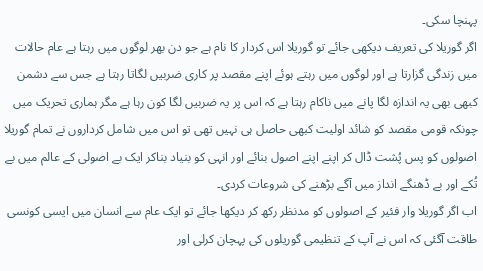پہنچا سکی۔
اگر گوریلا کی تعریف دیکھی جائے تو گوریلا اس کردار کا نام ہے جو دن بھر لوگوں میں رہتا ہے عام حالات میں زندگی گزارتا ہے اور لوگوں میں رہتے ہوئے اپنے مقصد پر کاری ضربیں لگاتا رہتا ہے جس سے دشمن کبھی بھی یہ اندازہ لگا پانے میں ناکام رہتا ہے کہ اس پر یہ ضربیں لگا کون رہا ہے مگر ہماری تحریک میں چونکہ قومی مقصد کو شائد اولیت کبھی حاصل ہی نہیں تھی تو اس میں شامل کرداروں نے تمام گوریلا اصولوں کو پس پُشت ڈال کر اپنے اپنے اصول بنائے اور انہی کو بنیاد بناکر ایک بے اصولی کے عالم میں بے تُکے اور بے ڈھنگے انداز میں آگے بڑھنے کی شروعات کردی۔
اب اگر گوریلا وار فئیر کے اصولوں کو مدنظر رکھ کر دیکھا جائے تو ایک عام سے انسان میں ایسی کونسی طاقت آگئی کہ اس نے آپ کے تنظیمی گوریلوں کی پہچان کرلی اور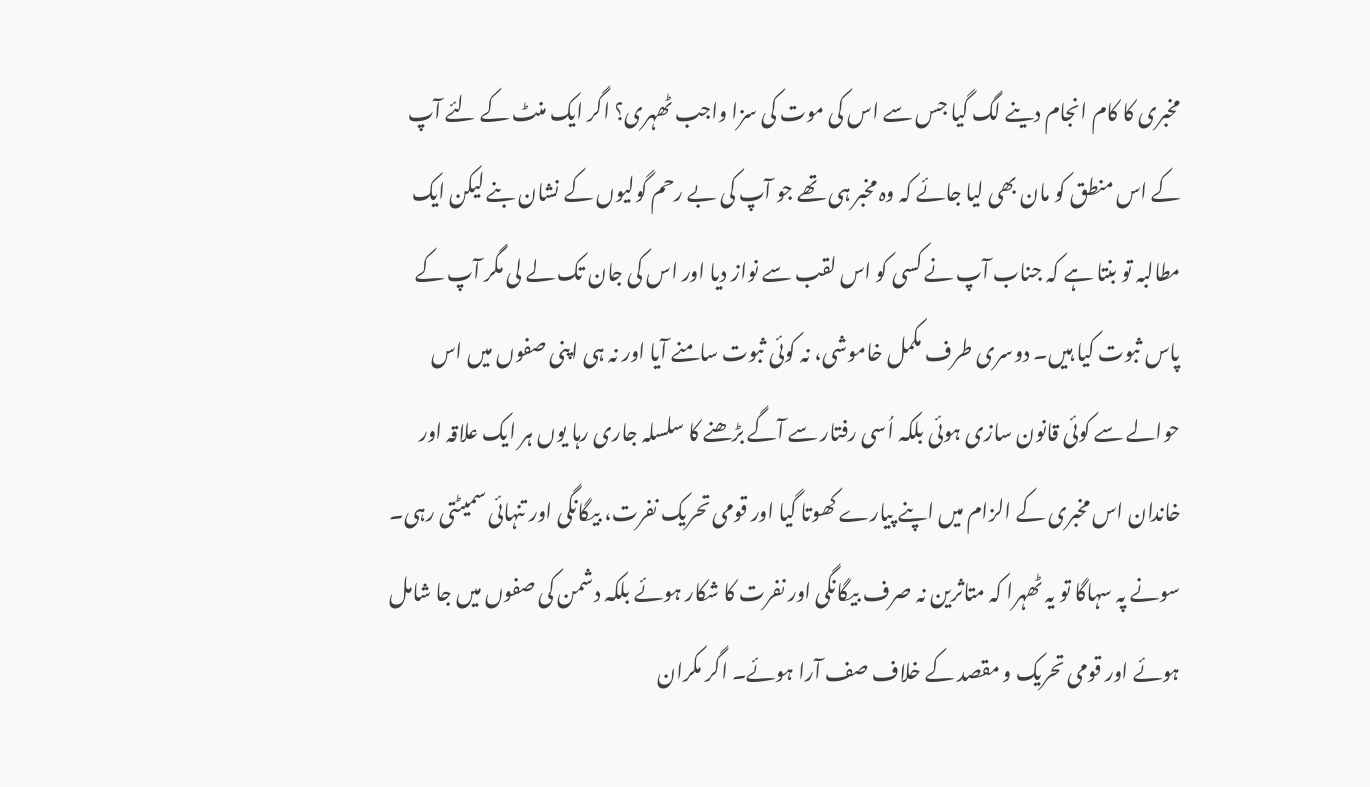مخبری کا کام انجام دینے لگ گیا جس سے اس کی موت کی سزا واجب ٹھہری؟ اگر ایک منٹ کے لئے آپ کے اس منطق کو مان بھی لیا جائے کہ وہ مخبر ہی تھے جو آپ کی بے رحم گولیوں کے نشان بنے لیکن ایک مطالبہ تو بنتا ہے کہ جناب آپ نے کسی کو اس لقب سے نواز دیا اور اس کی جان تک لے لی مگر آپ کے پاس ثبوت کیا ہیں۔ دوسری طرف مکمل خاموشی، نہ کوئی ثبوت سامنے آیا اور نہ ہی اپنی صفوں میں اس حوالے سے کوئی قانون سازی ہوئی بلکہ اُسی رفتار سے آگے بڑھنے کا سلسلہ جاری رہا یوں ہر ایک علاقہ اور خاندان اس مخبری کے الزام میں اپنے پیارے کھوتا گیا اور قومی تحریک نفرت، بیگانگی اور تنہائی سمیٹتی رہی۔ سونے پہ سہاگا تو یہ ٹھہرا کہ متاثرین نہ صرف بیگانگی اور نفرت کا شکار ہوئے بلکہ دشمن کی صفوں میں جا شامل ہوئے اور قومی تحریک و مقصد کے خلاف صف آرا ہوئے۔ اگر مکران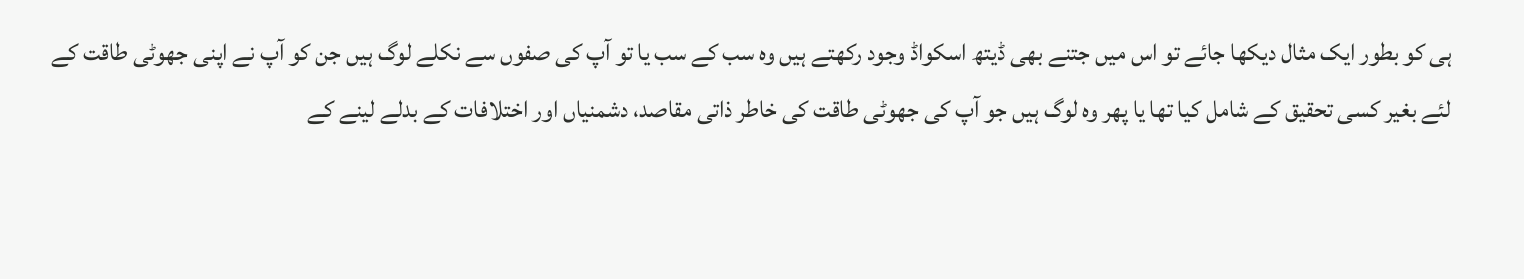ہی کو بطور ایک مثال دیکھا جائے تو اس میں جتنے بھی ڈیتھ اسکواڈ وجود رکھتے ہیں وہ سب کے سب یا تو آپ کی صفوں سے نکلے لوگ ہیں جن کو آپ نے اپنی جھوٹی طاقت کے لئے بغیر کسی تحقیق کے شامل کیا تھا یا پھر وہ لوگ ہیں جو آپ کی جھوٹی طاقت کی خاطر ذاتی مقاصد، دشمنیاں اور اختلافات کے بدلے لینے کے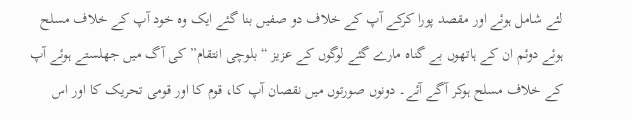لئے شامل ہوئے اور مقصد پورا کرکے آپ کے خلاف دو صفیں بنا گئے ایک وہ خود آپ کے خلاف مسلح ہوئے دوئم ان کے ہاتھوں بے گناہ مارے گئے لوگوں کے عزیز “بلوچی انتقام” کی آگ میں جھلستے ہوئے آپ کے خلاف مسلح ہوکر آگے آئے۔ دونوں صورتوں میں نقصان آپ کا، قوم کا اور قومی تحریک کا اور اس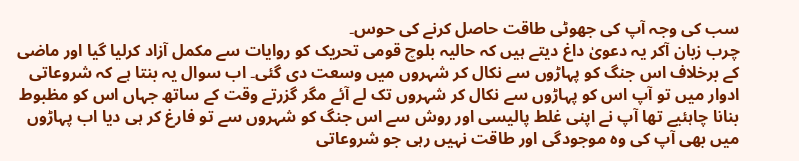سب کی وجہ آپ کی جھوٹی طاقت حاصل کرنے کی حوس۔
چرب زبان آکر یہ دعویٰ داغ دیتے ہیں کہ حالیہ بلوچ قومی تحریک کو روایات سے مکمل آزاد کرلیا گیا اور ماضی کے برخلاف اس جنگ کو پہاڑوں سے نکال کر شہروں میں وسعت دی گئی۔ اب سوال یہ بنتا ہے کہ شروعاتی ادوار میں تو آپ اس کو پہاڑوں سے نکال کر شہروں تک لے آئے مگر گزرتے وقت کے ساتھ جہاں اس کو مظبوط بنانا چاہئیے تھا آپ نے اپنی غلط پالیسی اور روش سے اس جنگ کو شہروں سے تو فارغ کر ہی دیا اب پہاڑوں میں بھی آپ کی وہ موجودگی اور طاقت نہیں رہی جو شروعاتی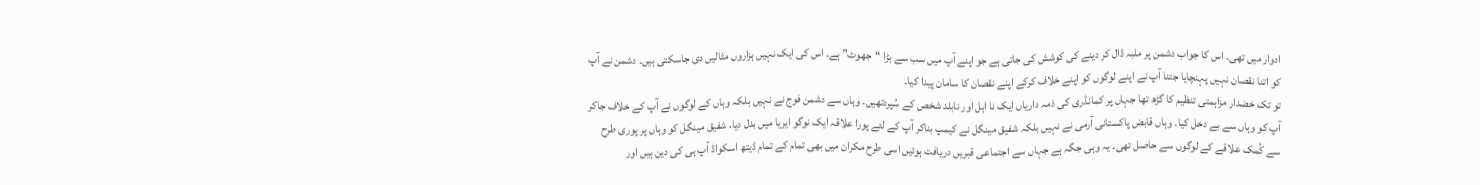ادوار میں تھی۔ اس کا جواب دشمن پر ملبہ ڈال کر دینے کی کوشش کی جاتی ہے جو اپنے آپ میں سب سے بڑا “جھوٹ” ہے۔ اس کی ایک نہیں ہزاروں مثالیں دی جاسکتی ہیں۔ دشمن نے آپ کو اتنا نقصان نہیں پہنچایا جتنا آپ نے اپنے لوگوں کو اپنے خلاف کرکے اپنے نقصان کا سامان پیدا کیا۔
تو تک خضدار مزاہمتی تنظیم کا گڑھ تھا جہاں پر کمانڈری کی ذمہ داریاں ایک نا اہل اور نابلد شخص کے سُپردتھیں۔ وہاں سے دشمن فوج نے نہیں بلکہ وہاں کے لوگوں نے آپ کے خلاف جاکر آپ کو وہاں سے بے دخل کیا۔ وہاں قابض پاکستانی آرمی نے نہیں بلکہ شفیق مینگل نے کیمپ بناکر آپ کے لئے پورا علاقہ ایک نوگو ایریا میں بدل دیا، شفیق مینگل کو وہاں پر پوری طرح سے کُمک علاقے کے لوگوں سے حاصل تھی۔ یہ وہی جگہ ہے جہاں سے اجتماعی قبریں دریافت ہوئیں اسی طرح مکران میں بھی تمام کے تمام ڈیتھ اسکواڈ آپ ہی کی دین ہیں اور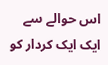اس حوالے سے ایک ایک کردار کو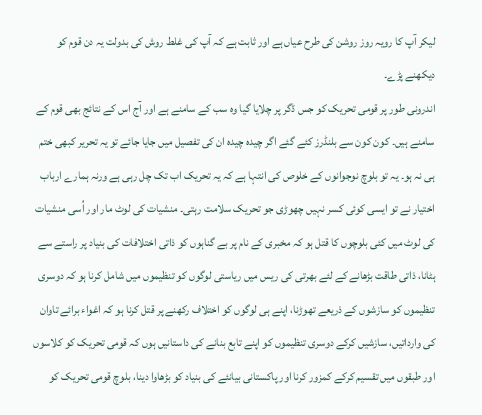لیکر آپ کا رویہ روز روشن کی طرح عیاں ہے اور ثابت ہے کہ آپ کی غلط روش کی بدولت یہ دن قوم کو دیکھنے پڑے۔
اندرونی طور پر قومی تحریک کو جس ڈگر پر چلایا گیا وہ سب کے سامنے ہے اور آج اس کے نتائج بھی قوم کے سامنے ہیں۔ کون کون سے بلنڈرز کئے گئے اگر چیدہ چیدہ ان کی تفصیل میں جایا جائے تو یہ تحریر کبھی ختم ہی نہ ہو۔ یہ تو بلوچ نوجوانوں کے خلوص کی انتہا ہے کہ یہ تحریک اب تک چل رہی ہے ورنہ ہمارے ارباب اختیار نے تو ایسی کوئی کسر نہیں چھوڑی جو تحریک سلامت رہتی۔ منشیات کی لوٹ مار اور اُسی منشیات کی لوٹ میں کئی بلوچوں کا قتل ہو کہ مخبری کے نام پر بے گناہوں کو ذاتی اختلافات کی بنیاد پر راستے سے ہٹانا، ذاتی طاقت بڑھانے کے لئے بھرتی کی ریس میں ریاستی لوگوں کو تنظیموں میں شامل کرنا ہو کہ دوسری تنظیموں کو سازشوں کے ذریعے تھوڑنا، اپنے ہی لوگوں کو اختلاف رکھنے پر قتل کرنا ہو کہ اغواء برائے تاوان کی وارداتیں، سازشیں کرکے دوسری تنظیموں کو اپنے تابع بنانے کی داستانیں ہوں کہ قومی تحریک کو کلاسوں اور طبقوں میں تقسیم کرکے کمزور کرنا اور پاکستانی بیانئے کی بنیاد کو بڑھاوا دینا، بلوچ قومی تحریک کو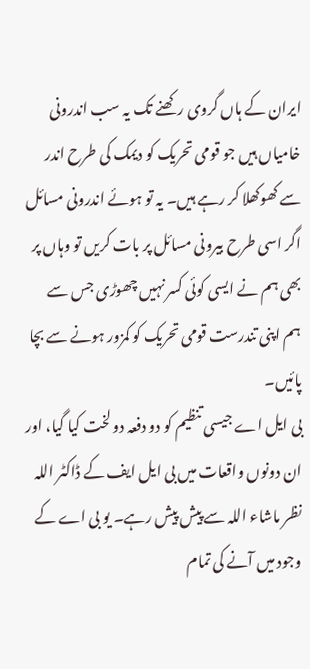ایران کے ہاں گروی رکھنے تک یہ سب اندرونی خامیاں ہیں جو قومی تحریک کو دیمک کی طرح اندر سے کھوکھلا کر رہے ہیں۔ یہ تو ہوئے اندرونی مسائل اگر اسی طرح بیرونی مسائل پر بات کریں تو وہاں پر بھی ہم نے ایسی کوئی کسر نہیں چھوڑی جس سے ہم اپنی تندرست قومی تحریک کو کمزور ہونے سے بچا پائیں۔
بی ایل اے جیسی تنظیم کو دو دفعہ دو لخت کیا گیا، اور ان دونوں واقعات میں بی ایل ایف کے ڈاکٹر اللہ نظر ماشاء اللہ سے پیش پیش رہے۔ یو بی اے کے وجود میں آنے کی تمام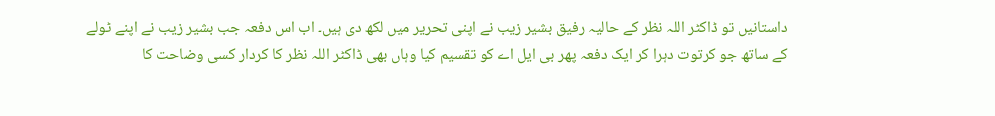داستانیں تو ڈاکٹر اللہ نظر کے حالیہ رفیق بشیر زیب نے اپنی تحریر میں لکھ دی ہیں۔ اب اس دفعہ جب بشیر زیب نے اپنے ٹولے کے ساتھ جو کرتوت دہرا کر ایک دفعہ پھر بی ایل اے کو تقسیم کیا وہاں بھی ڈاکٹر اللہ نظر کا کردار کسی وضاحت کا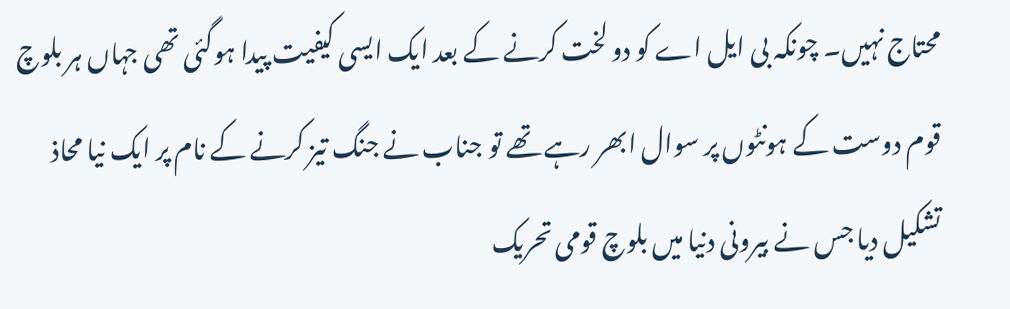محتاج نہیں۔ چونکہ بی ایل اے کو دو لخت کرنے کے بعد ایک ایسی کیفیت پیدا ہوگئی تھی جہاں ہر بلوچ قوم دوست کے ہونٹوں پر سوال ابھر رہے تھے تو جناب نے جنگ تیز کرنے کے نام پر ایک نیا محاذ تشکیل دیا جس نے بیرونی دنیا میں بلوچ قومی تحریک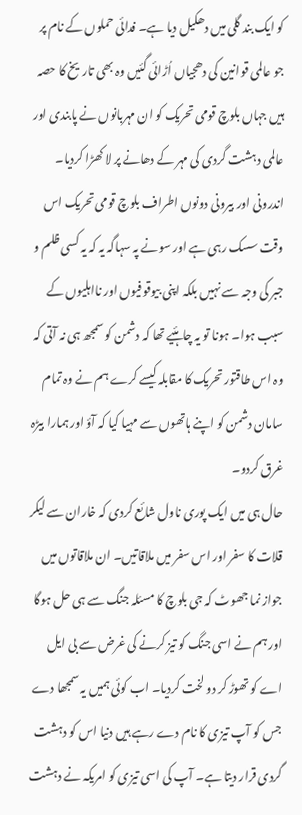کو ایک بند گلی میں دھکیل دیا ہے۔ فدائی حملوں کے نام پر جو عالمی قوانین کی دھجیاں اُڑائی گئیں وہ بھی تاریخ کا حصہ ہیں جہاں بلوچ قومی تحریک کو ان مہربانوں نے پابندی اور عالمی دہشت گردی کی مہر کے دھانے پر لا کھڑا کردیا۔ اندرونی اور بیرونی دونوں اطراف بلوچ قومی تحریک اس وقت سسک رہی ہے اور سونے پہ سہاگہ یہ کہ یہ کسی ظلم و جبر کی وجہ سے نہیں بلکہ اپنی بیوقوفیوں اور نااہلیوں کے سبب ہوا۔ ہونا تو یہ چاہئیے تھا کہ دشمن کو سمجھ ہی نہ آتی کہ وہ اس طاقتور تحریک کا مقابلہ کیسے کرے ہم نے وہ تمام سامان دشمن کو اپنے ہاتھوں سے مہیا کیا کہ آؤ اور ہمارا بیڑہ غرق کردو۔
حال ہی میں ایک پوری ناول شائع کردی کہ خاران سے لیکر قلات کا سفر اور اس سفر میں ملاقاتیں۔ ان ملاقاتوں میں جواز نما جھوٹ کہ جی بلوچ کا مسئلہ جنگ سے ہی حل ہوگا اور ہم نے اسی جنگ کو تیز کرنے کی غرض سے بی ایل اے کو تھوڑ کر دو لخت کردیا۔ اب کوئی ہمیں یہ سمجھا دے جس کو آپ تیزی کا نام دے رہے ہیں دنیا اس کو دہشت گردی قرار دیتا ہے۔ آپ کی اسی تیزی کو امریکہ نے دہشت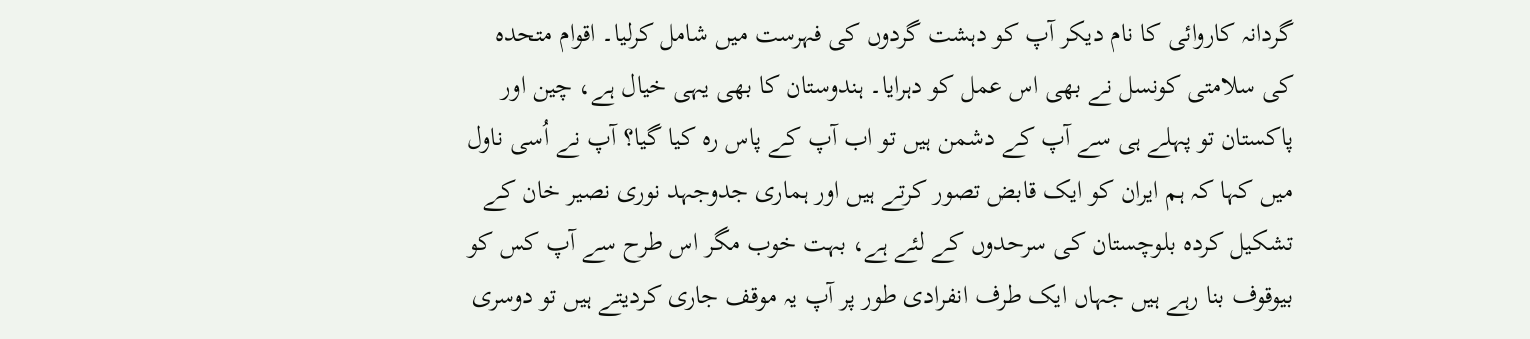گردانہ کاروائی کا نام دیکر آپ کو دہشت گردوں کی فہرست میں شامل کرلیا۔ اقوام متحدہ کی سلامتی کونسل نے بھی اس عمل کو دہرایا۔ ہندوستان کا بھی یہی خیال ہے، چین اور پاکستان تو پہلے ہی سے آپ کے دشمن ہیں تو اب آپ کے پاس رہ کیا گیا؟ آپ نے اُسی ناول میں کہا کہ ہم ایران کو ایک قابض تصور کرتے ہیں اور ہماری جدوجہد نوری نصیر خان کے تشکیل کردہ بلوچستان کی سرحدوں کے لئے ہے، بہت خوب مگر اس طرح سے آپ کس کو بیوقوف بنا رہے ہیں جہاں ایک طرف انفرادی طور پر آپ یہ موقف جاری کردیتے ہیں تو دوسری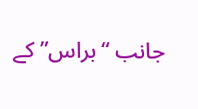جانب “براس” کے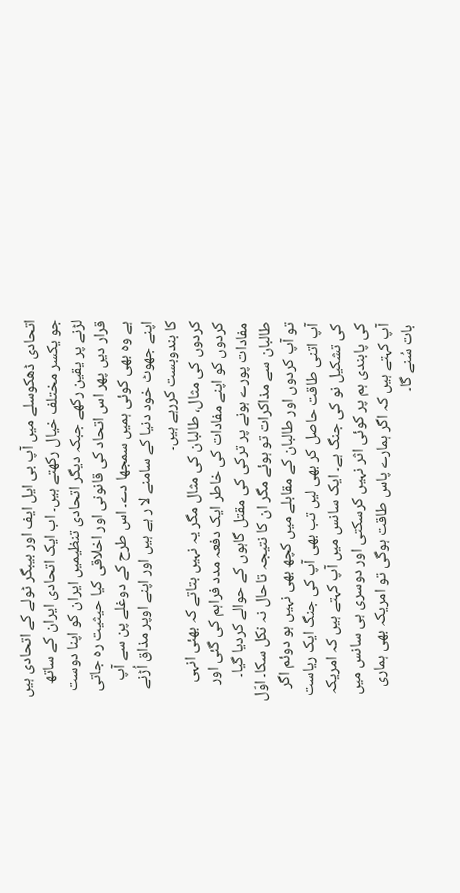اتحادی ڈھکوسلے میں آپ بی ایل ایف اور بیبگر ٹولے کے اتحادی ہیں جو یکسر مختلف خیال رکھتے ہیں۔ اب ایک اتحادی ایران کے ساتھ لڑنے پر یقین رکھے جبکہ دیگر اتحادی تنظیمیں ایران کو اپنا دوست قرار دیں پھر اس اتحاد کی قانونی اور اخلاقی کیا حیثیت رہ جاتی ہے وہ بھی کوئی ہمیں سمجھا دے۔ اس طرح کے دوغلے پن سے آپ اپنے جھوٹ خود دنیا کے سامنے لا ر ہے ہیں اور اپنے اوپر مذاق اُڑنے کا بندوبست کررہے ہیں۔
کردوں کی مثال، طالبان کی مثال مگر یہ نہیں بتاتے کہ بھئی انہی کردوں کو اپنے مفادات کی خاطر ایک دفعہ مدد فراہم کی گئی اور مفادات پورے ہونے پر ترکی کی مقتل گاہوں کے حوالے کردیا گیا۔ طالبان سے مذاکرات تو ہوئے مگر ان کا نتیجہ تاحال نہ نکل سکا۔ اوّل تو آپ کردوں اور طالبان کے مقابلے میں کچھ بھی نہیں ہو دوئم اگر آپ اتنی طاقت حاصل کر بھی لیں تب بھی آپ کی جنگ ایک ریاست کی تشکیل نو کی جنگ ہے۔ ایک سانس میں آپ کہتے ہیں کہ امریکہ کی پابندی ہم پر کوئی اثر نہیں کرسکتی اور دوسری ہی سانس میں آپ کہتے ہیں کہ اگر ہمارے پاس طاقت ہوگی تو امریکہ بھی ہماری بات سُنے گا۔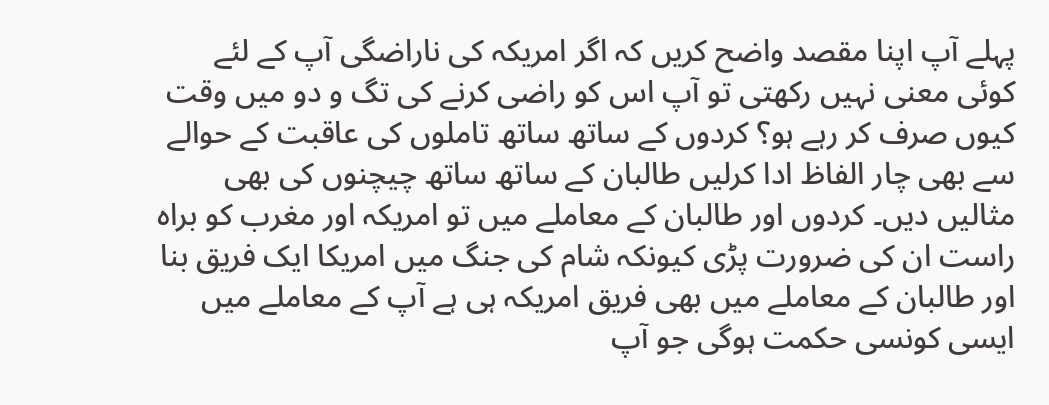پہلے آپ اپنا مقصد واضح کریں کہ اگر امریکہ کی ناراضگی آپ کے لئے کوئی معنی نہیں رکھتی تو آپ اس کو راضی کرنے کی تگ و دو میں وقت کیوں صرف کر رہے ہو؟ کردوں کے ساتھ ساتھ تاملوں کی عاقبت کے حوالے سے بھی چار الفاظ ادا کرلیں طالبان کے ساتھ ساتھ چیچنوں کی بھی مثالیں دیں۔ کردوں اور طالبان کے معاملے میں تو امریکہ اور مغرب کو براہ راست ان کی ضرورت پڑی کیونکہ شام کی جنگ میں امریکا ایک فریق بنا اور طالبان کے معاملے میں بھی فریق امریکہ ہی ہے آپ کے معاملے میں ایسی کونسی حکمت ہوگی جو آپ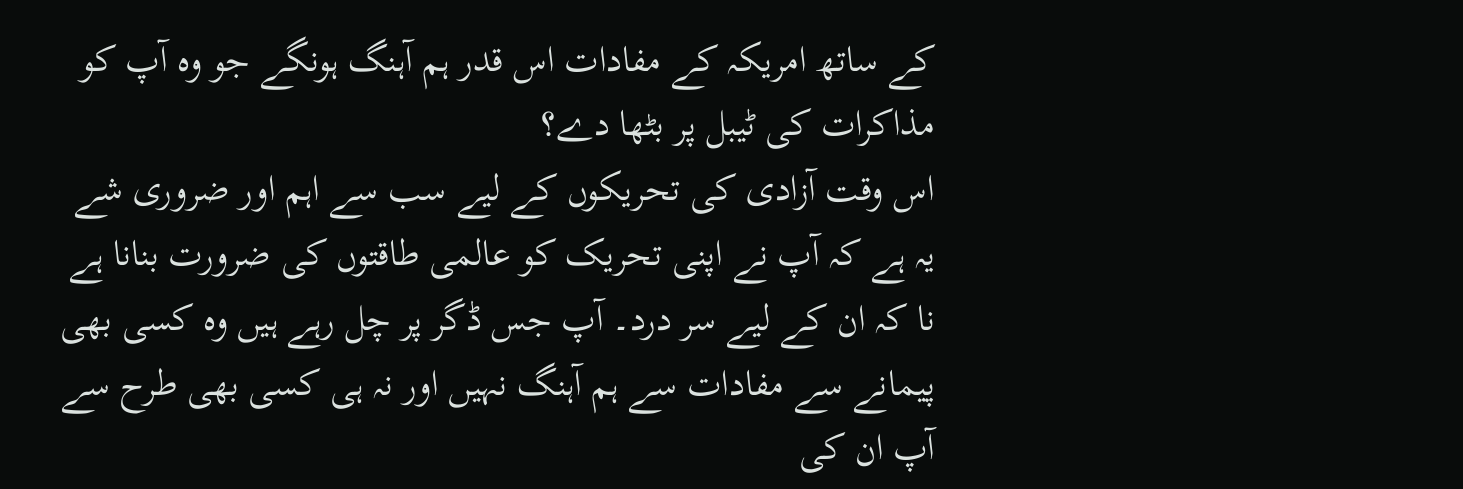کے ساتھ امریکہ کے مفادات اس قدر ہم آہنگ ہونگے جو وہ آپ کو مذاکرات کی ٹیبل پر بٹھا دے؟
اس وقت آزادی کی تحریکوں کے لیے سب سے اہم اور ضروری شے یہ ہے کہ آپ نے اپنی تحریک کو عالمی طاقتوں کی ضرورت بنانا ہے نا کہ ان کے لیے سر درد۔ آپ جس ڈگر پر چل رہے ہیں وہ کسی بھی پیمانے سے مفادات سے ہم آہنگ نہیں اور نہ ہی کسی بھی طرح سے آپ ان کی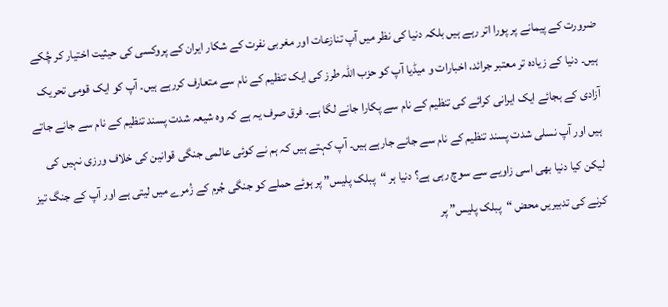ضرورت کے پیمانے پر پورا اتر رہے ہیں بلکہ دنیا کی نظر میں آپ تنازعات اور مغربی نفرت کے شکار ایران کے پروکسی کی حیثیت اختیار کر چُکے ہیں۔ دنیا کے زیادہ تر معتبر جرائد، اخبارات و میڈیا آپ کو حزب اللہ طرز کی ایک تنظیم کے نام سے متعارف کررہے ہیں۔ آپ کو ایک قومی تحریک آزادی کے بجائے ایک ایرانی کرائے کی تنظیم کے نام سے پکارا جانے لگا ہے۔ فرق صرف یہ ہے کہ وہ شیعہ شدت پسند تنظیم کے نام سے جانے جاتے ہیں اور آپ نسلی شدت پسند تنظیم کے نام سے جانے جارہے ہیں۔ آپ کہتے ہیں کہ ہم نے کوئی عالمی جنگی قوانین کی خلاف ورزی نہیں کی لیکن کیا دنیا بھی اسی زاویے سے سوچ رہی ہے؟ دنیا ہر “پبلک پلیس” پر ہوئے حملے کو جنگی جُرم کے زُمرے میں لیتی ہے اور آپ کے جنگ تیز کرنے کی تدبیریں محض “پبلک پلیس” پر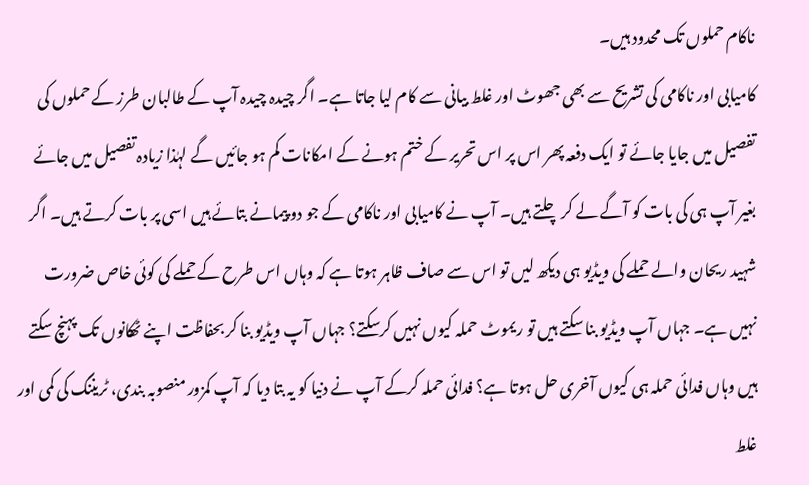ناکام حملوں تک محدود ہیں۔
کامیابی اور ناکامی کی تشریح سے بھی جھوٹ اور غلط بیانی سے کام لیا جاتا ہے۔ اگر چیدہ چیدہ آپ کے طالبان طرز کے حملوں کی تفصیل میں جایا جائے تو ایک دفعہ پھر اس پر اس تحریر کے ختم ہونے کے امکانات کم ہو جائیں گے لہٰذا زیادہ تفصیل میں جائے بغیر آپ ہی کی بات کو آگے لے کر چلتے ہیں۔ آپ نے کامیابی اور ناکامی کے جو دو پیمانے بتائے ہیں اسی پر بات کرتے ہیں۔ اگر شہید ریحان والے حملے کی ویڈیو ہی دیکھ لیں تو اس سے صاف ظاہر ہوتا ہے کہ وہاں اس طرح کے حملے کی کوئی خاص ضرورت نہیں ہے۔ جہاں آپ ویڈیو بنا سکتے ہیں تو ریموٹ حملہ کیوں نہیں کرسکتے؟ جہاں آپ ویڈیو بنا کر بحفاظت اپنے ٹھکانوں تک پہنچ سکتے ہیں وہاں فدائی حملہ ہی کیوں آخری حل ہوتا ہے؟ فدائی حملہ کرکے آپ نے دنیا کو یہ بتا دیا کہ آپ کمزور منصوبہ بندی، ٹریننگ کی کمی اور غلط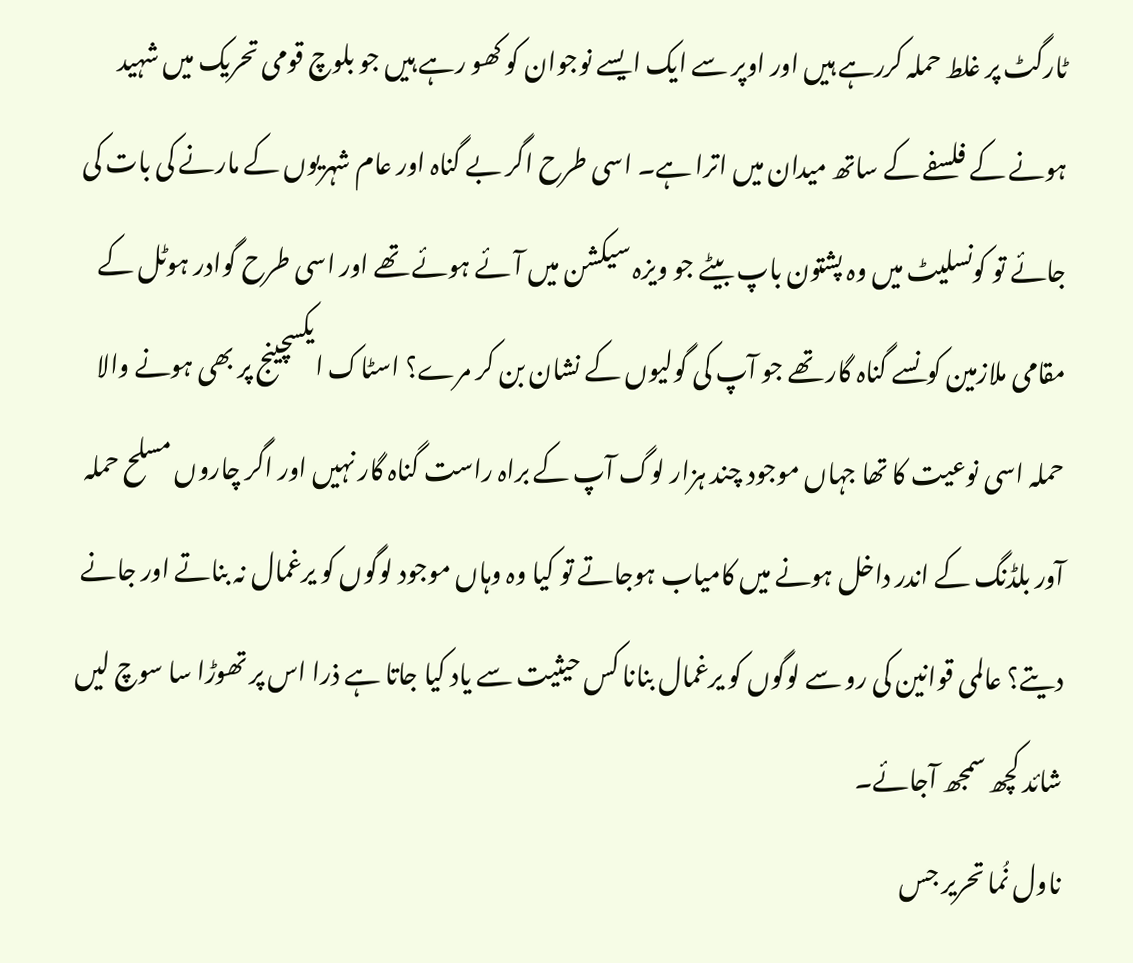ٹارگٹ پر غلط حملہ کررہے ہیں اور اوپر سے ایک ایسے نوجوان کو کھو رہے ہیں جو بلوچ قومی تحریک میں شہید ہونے کے فلسفے کے ساتھ میدان میں اترا ہے۔ اسی طرح اگر بے گناہ اور عام شہریوں کے مارنے کی بات کی جائے تو کونسلیٹ میں وہ پشتون باپ بیٹے جو ویزہ سیکشن میں آئے ہوئے تھے اور اسی طرح گوادر ہوٹل کے مقامی ملازمین کونسے گناہ گار تھے جو آپ کی گولیوں کے نشان بن کر مرے؟ اسٹاک ایکسچینج پر بھی ہونے والا حملہ اسی نوعیت کا تھا جہاں موجود چند ہزار لوگ آپ کے براہ راست گناہ گار نہیں اور اگر چاروں مسلح حملہ آور بلڈنگ کے اندر داخل ہونے میں کامیاب ہوجاتے تو کیا وہ وہاں موجود لوگوں کو یرغمال نہ بناتے اور جانے دیتے؟ عالمی قوانین کی رو سے لوگوں کو یرغمال بنانا کس حیثیت سے یاد کیا جاتا ہے ذرا اس پر تھوڑا سا سوچ لیں شائد کچھ سمجھ آجائے۔
ناول نُما تحریر جس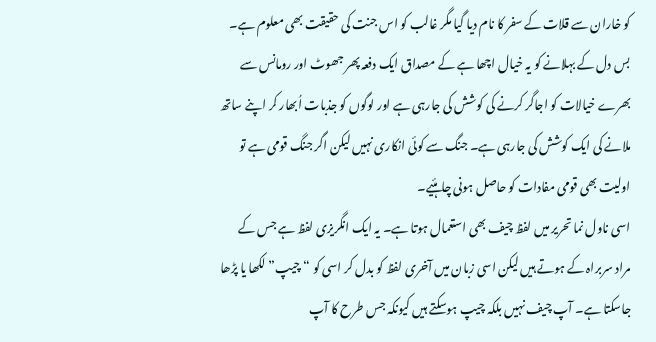کو خاران سے قلات کے سفر کا نام دیا گیا مگر غالب کو اس جنت کی حقیقت بھی معلوم ہے۔ بس دل کے بہلانے کو یہ خیال اچھا ہے کے مصداق ایک دفعہ پھر جھوٹ اور رومانس سے بھرے خیالات کو اجاگر کرنے کی کوشش کی جارہی ہے اور لوگوں کو جذبات اُبھار کر اپنے ساتھ ملانے کی ایک کوشش کی جارہی ہے۔ جنگ سے کوئی انکاری نہیں لیکن اگر جنگ قومی ہے تو اولیت بھی قومی مفادات کو حاصل ہونی چاہئیے۔
اسی ناول نما تحریر میں لفظ چیف بھی استعمال ہوتا ہے۔ یہ ایک انگریزی لفظ ہے جس کے مراد سربراہ کے ہوتے ہیں لیکن اسی زبان میں آخری لفظ کو بدل کر اسی کو “چیپ” لکھا یا پڑھا جاسکتا ہے۔ آپ چیف نہیں بلکہ چیپ ہوسکتے ہیں کیونکہ جس طرح کا آپ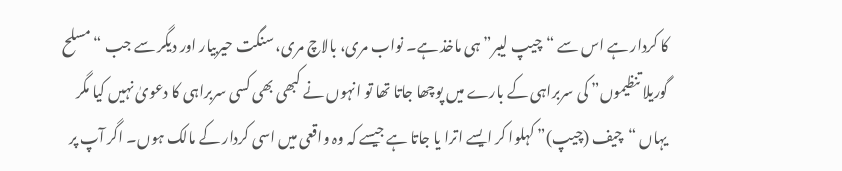کا کردار ہے اس سے “چیپ لیبر” ہی ماخذ ہے۔ نواب مری، بالاچ مری، سنگت حیربیار اور دیگر سے جب “مسلح گوریلا تنظیموں” کی سربراہی کے بارے میں پوچھا جاتا تھا تو انہوں نے کبھی بھی کسی سربراہی کا دعویٰ نہیں کیا مگر یہاں “چیف (چیپ)” کہلوا کر ایسے اترا یا جاتا ہے جیسے کہ وہ واقعی میں اسی کردار کے مالک ہوں۔ اگر آپ پر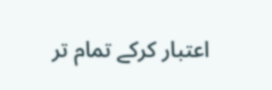اعتبار کرکے تمام تر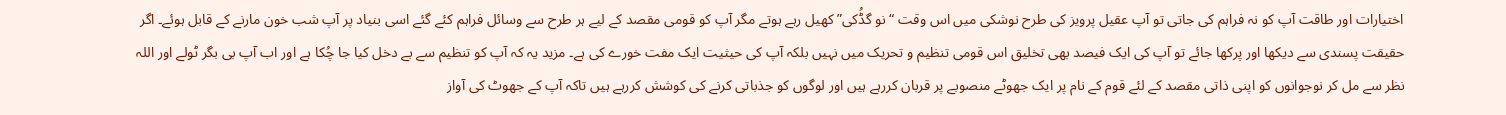اختیارات اور طاقت آپ کو نہ فراہم کی جاتی تو آپ عقیل پرویز کی طرح نوشکی میں اس وقت “نو گڈُکی” کھیل رہے ہوتے مگر آپ کو قومی مقصد کے لیے ہر طرح سے وسائل فراہم کئے گئے اسی بنیاد پر آپ شب خون مارنے کے قابل ہوئے۔ اگر حقیقت پسندی سے دیکھا اور پرکھا جائے تو آپ کی ایک فیصد بھی تخلیق اس قومی تنظیم و تحریک میں نہیں بلکہ آپ کی حیثیت ایک مفت خورے کی ہے۔ مزید یہ کہ آپ کو تنظیم سے بے دخل کیا جا چُکا ہے اور اب آپ بی بگر ٹولے اور اللہ نظر سے مل کر نوجوانوں کو اپنی ذاتی مقصد کے لئے قوم کے نام پر ایک جھوٹے منصوبے پر قربان کررہے ہیں اور لوگوں کو جذباتی کرنے کی کوشش کررہے ہیں تاکہ آپ کے جھوٹ کی آواز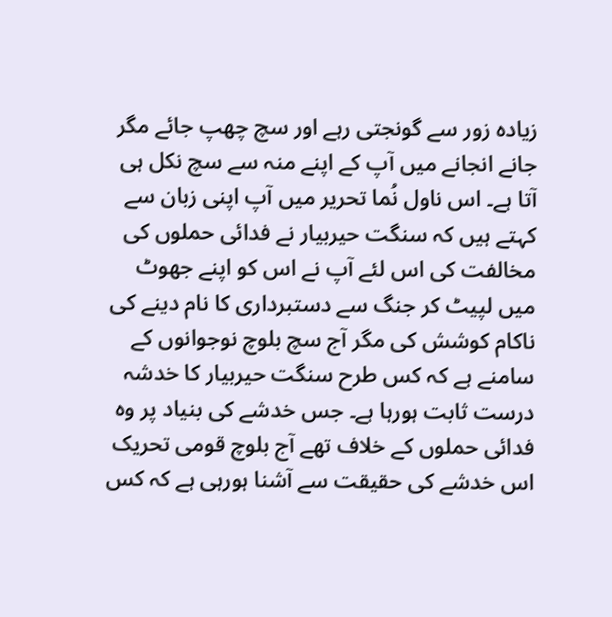زیادہ زور سے گونجتی رہے اور سچ چھپ جائے مگر جانے انجانے میں آپ کے اپنے منہ سے سچ نکل ہی آتا ہے۔ اس ناول نُما تحریر میں آپ اپنی زبان سے کہتے ہیں کہ سنگت حیربیار نے فدائی حملوں کی مخالفت کی اس لئے آپ نے اس کو اپنے جھوٹ میں لپیٹ کر جنگ سے دستبرداری کا نام دینے کی ناکام کوشش کی مگر آج سچ بلوچ نوجوانوں کے سامنے ہے کہ کس طرح سنگت حیربیار کا خدشہ درست ثابت ہورہا ہے۔ جس خدشے کی بنیاد پر وہ فدائی حملوں کے خلاف تھے آج بلوچ قومی تحریک اس خدشے کی حقیقت سے آشنا ہورہی ہے کہ کس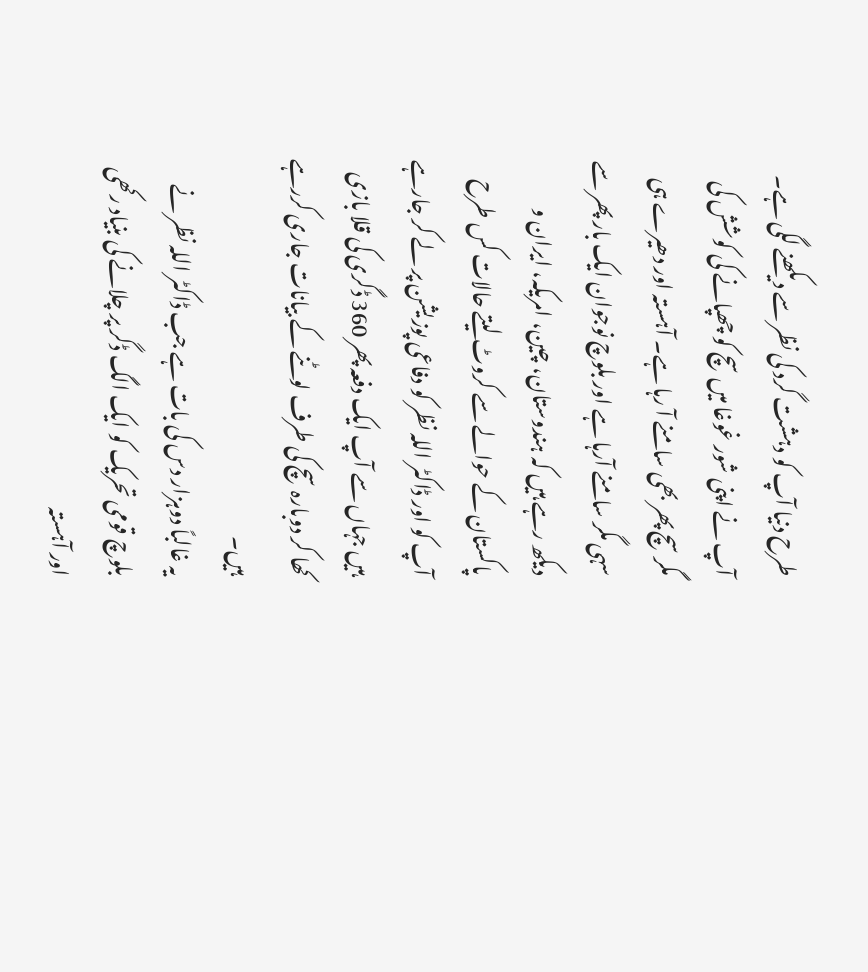طرح دنیا آپ کو دہشت گرد کی نظر سے دیکھنے لگی ہے۔ آپ نے اپنی شور غوغا میں سچ کو چھپانے کی کوشش کی مگر سچ پھر بھی سامنے آ رہا ہے۔ آہستہ اور دھیرے ہی سہی مگر سامنے آرہا ہے اور بلوچ نوجوان ایک بار پھر سے دیکھ رہے ہیں کہ ہندوستان، چین، امریکہ، ایران و پاکستان کے حوالے سے کروٹ لیتے حالات کس طرح آپ کو اور ڈاکٹر اللہ نظر کو دفاعی پوزیشن پر لے کر جارہے ہیں جہاں سے آپ ایک دفعہ پھر 360 ڈگری کی قلا بازی کھا کر دوبارہ سچ کی طرف لوٹنے کے بیانات جاری کررہے ہیں۔
یہ غالباً دوہزار دس کی بات ہے جب ڈاکٹر اللہ نظر نے بلوچ قومی تحریک کو ایک الگ ڈگر پر چلانے کی بنیاد رکھی اور آہستہ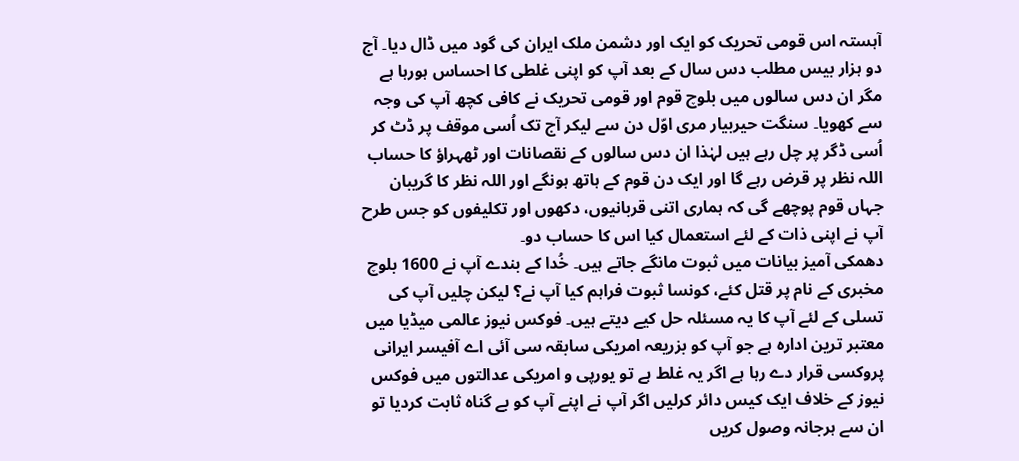آہستہ اس قومی تحریک کو ایک اور دشمن ملک ایران کی گود میں ڈال دیا۔ آج دو ہزار بیس مطلب دس سال کے بعد آپ کو اپنی غلطی کا احساس ہورہا ہے مگر ان دس سالوں میں بلوچ قوم اور قومی تحریک نے کافی کچھ آپ کی وجہ سے کھویا۔ سنگت حیربیار مری اوّل دن سے لیکر آج تک اُسی موقف پر ڈٹ کر اُسی ڈگر پر چل رہے ہیں لہٰذا ان دس سالوں کے نقصانات اور ٹھہراؤ کا حساب اللہ نظر پر قرض رہے گا اور ایک دن قوم کے ہاتھ ہونگے اور اللہ نظر کا گریبان جہاں قوم پوچھے گی کہ ہماری اتنی قربانیوں، دکھوں اور تکلیفوں کو جس طرح آپ نے اپنی ذات کے لئے استعمال کیا اس کا حساب دو۔
دھمکی آمیز بیانات میں ثبوت مانگے جاتے ہیں۔ خُدا کے بندے آپ نے 1600 بلوچ مخبری کے نام پر قتل کئے، کونسا ثبوت فراہم کیا آپ نے؟ لیکن چلیں آپ کی تسلی کے لئے آپ کا یہ مسئلہ حل کیے دیتے ہیں۔ فوکس نیوز عالمی میڈیا میں معتبر ترین ادارہ ہے جو آپ کو بزریعہ امریکی سابقہ سی آئی اے آفیسر ایرانی پروکسی قرار دے رہا ہے اگر یہ غلط ہے تو یورپی و امریکی عدالتوں میں فوکس نیوز کے خلاف ایک کیس دائر کرلیں اگر آپ نے اپنے آپ کو بے گناہ ثابت کردیا تو ان سے ہرجانہ وصول کریں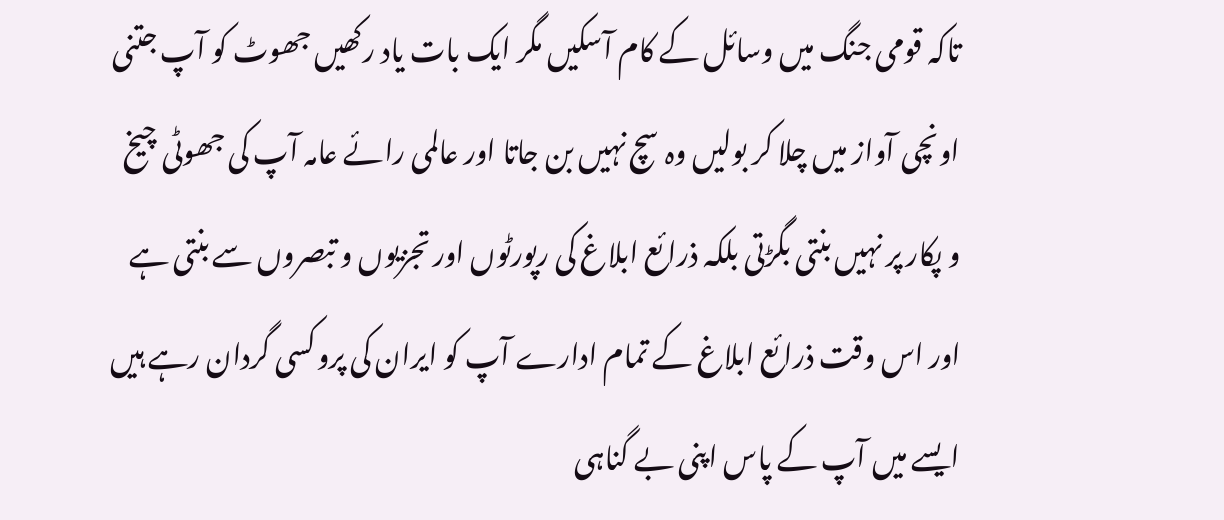تاکہ قومی جنگ میں وسائل کے کام آسکیں مگر ایک بات یاد رکھیں جھوٹ کو آپ جتنی اونچی آواز میں چلا کر بولیں وہ سچ نہیں بن جاتا اور عالمی رائے عامہ آپ کی جھوٹی چیخ و پکار پر نہیں بنتی بگڑتی بلکہ ذرائع ابلاغ کی رپورٹوں اور تجزیوں و تبصروں سے بنتی ہے اور اس وقت ذرائع ابلاغ کے تمام ادارے آپ کو ایران کی پروکسی گردان رہے ہیں ایسے میں آپ کے پاس اپنی بے گناہی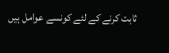ثابت کرنے کے لئے کونسے عوامل ہیں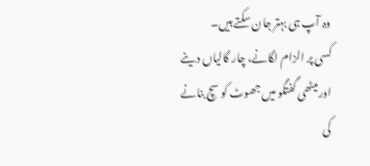وہ آپ ہی بہتر جان سکتے ہیں۔
کسی پر الزام لگانے، چار گالیاں دینے اور میٹھی گفتگو میں جھوٹ کو سچ بنانے کی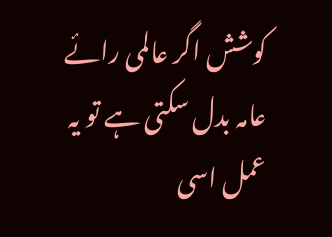کوشش اگر عالمی رائے عامہ بدل سکتی ہے تو یہ عمل اسی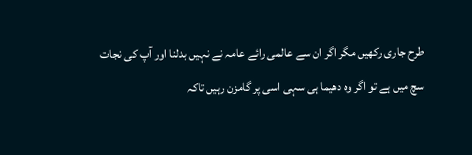طرح جاری رکھیں مگر اگر ان سے عالمی رائے عامہ نے نہیں بدلنا اور آپ کی نجات سچ میں ہے تو اگر وہ دھیما ہی سہی اسی پر گامزن رہیں تاکہ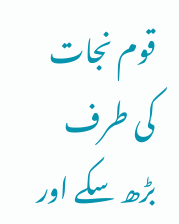قوم نجات کی طرف بڑھ سکے اور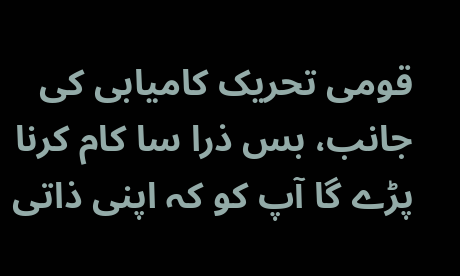قومی تحریک کامیابی کی جانب، بس ذرا سا کام کرنا پڑے گا آپ کو کہ اپنی ذاتی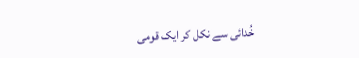خُدائی سے نکل کر ایک قومی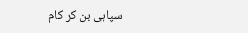سپاہی بن کر کام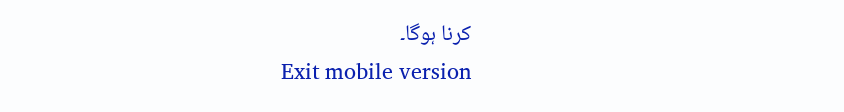کرنا ہوگا۔
Exit mobile version